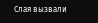Слая вызвали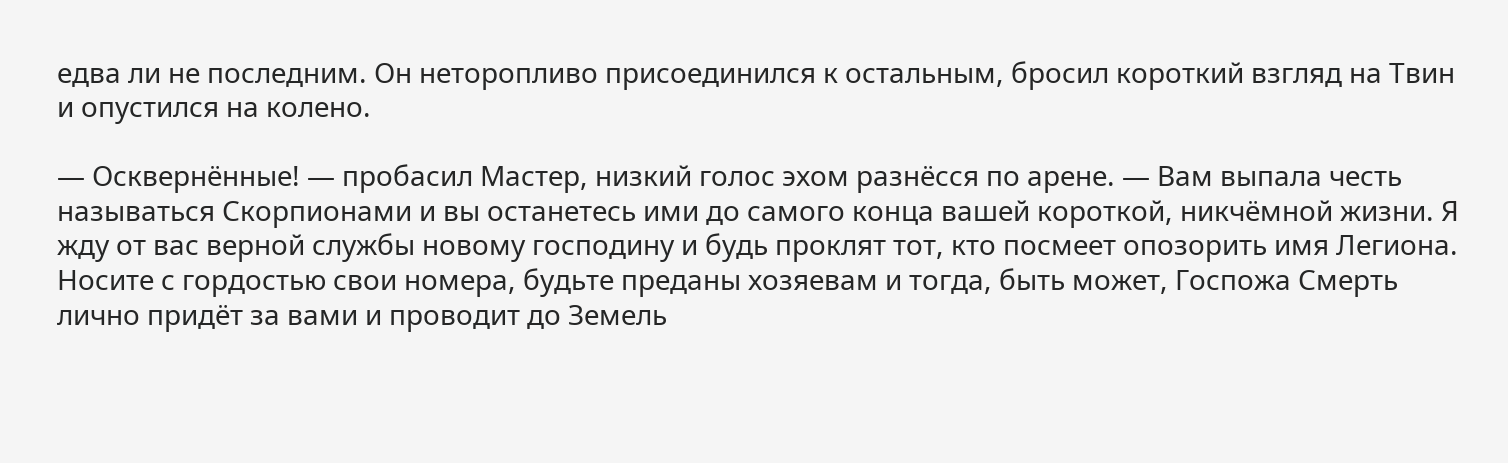едва ли не последним. Он неторопливо присоединился к остальным, бросил короткий взгляд на Твин и опустился на колено.

— Осквернённые! — пробасил Мастер, низкий голос эхом разнёсся по арене. — Вам выпала честь называться Скорпионами и вы останетесь ими до самого конца вашей короткой, никчёмной жизни. Я жду от вас верной службы новому господину и будь проклят тот, кто посмеет опозорить имя Легиона. Носите с гордостью свои номера, будьте преданы хозяевам и тогда, быть может, Госпожа Смерть лично придёт за вами и проводит до Земель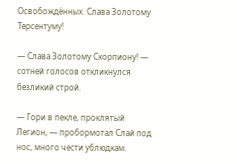Освобождённых. Слава Золотому Терсентуму!

— Слава Золотому Скорпиону! — сотней голосов откликнулся безликий строй.

— Гори в пекле, проклятый Легион, — пробормотал Слай под нос, много чести ублюдкам.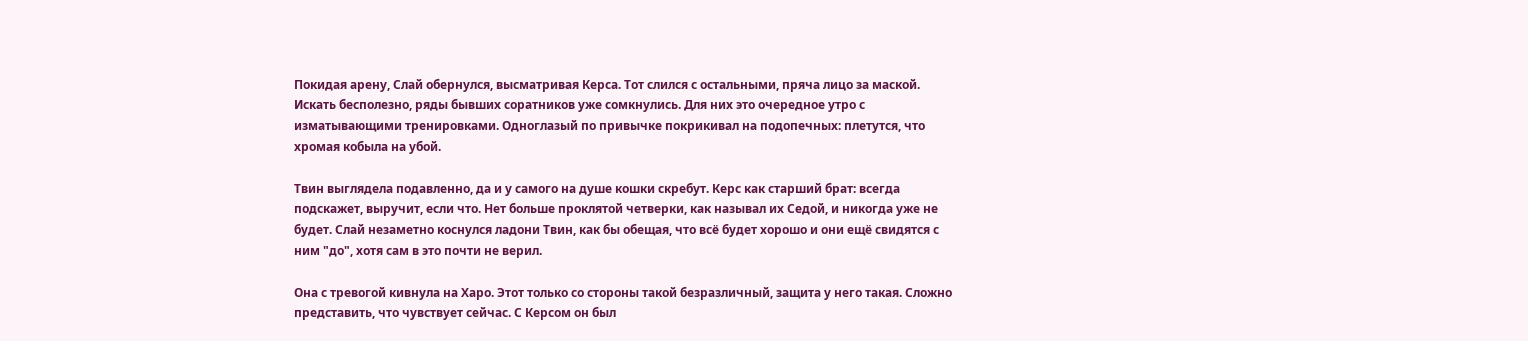Покидая арену, Слай обернулся, высматривая Керса. Тот слился с остальными, пряча лицо за маской. Искать бесполезно, ряды бывших соратников уже сомкнулись. Для них это очередное утро с изматывающими тренировками. Одноглазый по привычке покрикивал на подопечных: плетутся, что хромая кобыла на убой.

Твин выглядела подавленно, да и у самого на душе кошки скребут. Керс как старший брат: всегда подскажет, выручит, если что. Нет больше проклятой четверки, как называл их Седой, и никогда уже не будет. Слай незаметно коснулся ладони Твин, как бы обещая, что всё будет хорошо и они ещё свидятся с ним "до", хотя сам в это почти не верил.

Она с тревогой кивнула на Харо. Этот только со стороны такой безразличный, защита у него такая. Сложно представить, что чувствует сейчас. С Керсом он был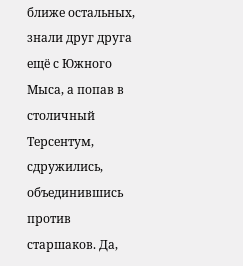ближе остальных, знали друг друга ещё с Южного Мыса, а попав в столичный Терсентум, сдружились, объединившись против старшаков. Да,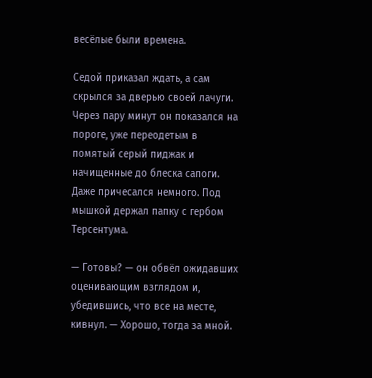весёлые были времена.

Седой приказал ждать, а сам скрылся за дверью своей лачуги. Через пару минут он показался на пороге, уже переодетым в помятый серый пиджак и начищенные до блеска сапоги. Даже причесался немного. Под мышкой держал папку с гербом Терсентума.

— Готовы? — он обвёл ожидавших оценивающим взглядом и, убедившись, что все на месте, кивнул. — Хорошо, тогда за мной.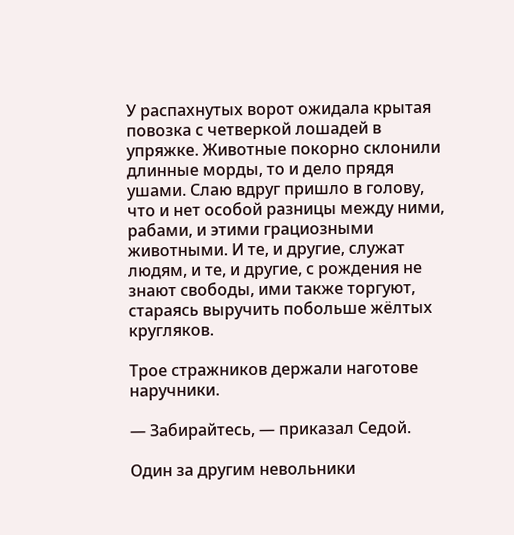У распахнутых ворот ожидала крытая повозка с четверкой лошадей в упряжке. Животные покорно склонили длинные морды, то и дело прядя ушами. Слаю вдруг пришло в голову, что и нет особой разницы между ними, рабами, и этими грациозными животными. И те, и другие, служат людям, и те, и другие, с рождения не знают свободы, ими также торгуют, стараясь выручить побольше жёлтых кругляков.

Трое стражников держали наготове наручники.

— Забирайтесь, — приказал Седой.

Один за другим невольники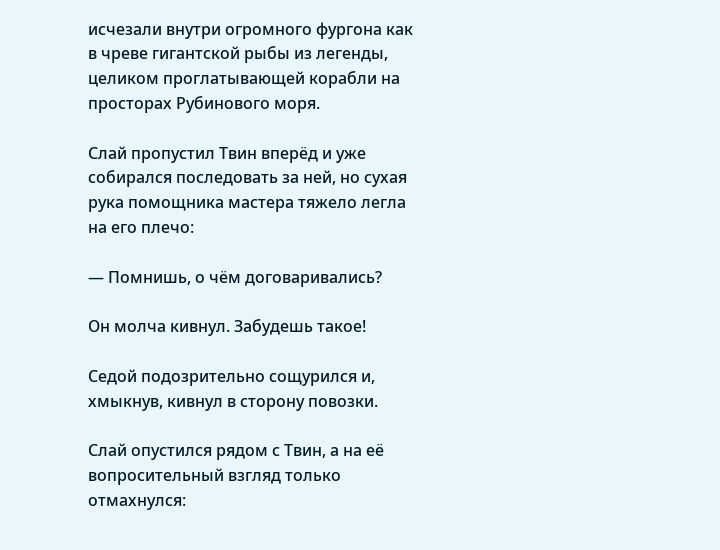исчезали внутри огромного фургона как в чреве гигантской рыбы из легенды, целиком проглатывающей корабли на просторах Рубинового моря.

Слай пропустил Твин вперёд и уже собирался последовать за ней, но сухая рука помощника мастера тяжело легла на его плечо:

— Помнишь, о чём договаривались?

Он молча кивнул. Забудешь такое!

Седой подозрительно сощурился и, хмыкнув, кивнул в сторону повозки.

Слай опустился рядом с Твин, а на её вопросительный взгляд только отмахнулся: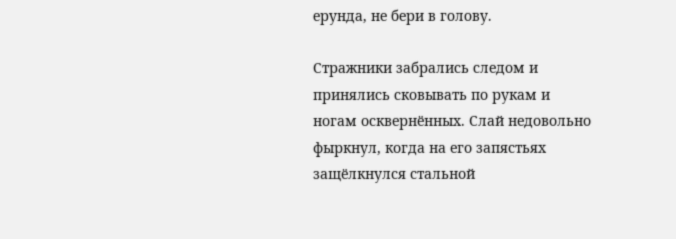ерунда, не бери в голову.

Стражники забрались следом и принялись сковывать по рукам и ногам осквернённых. Слай недовольно фыркнул, когда на его запястьях защёлкнулся стальной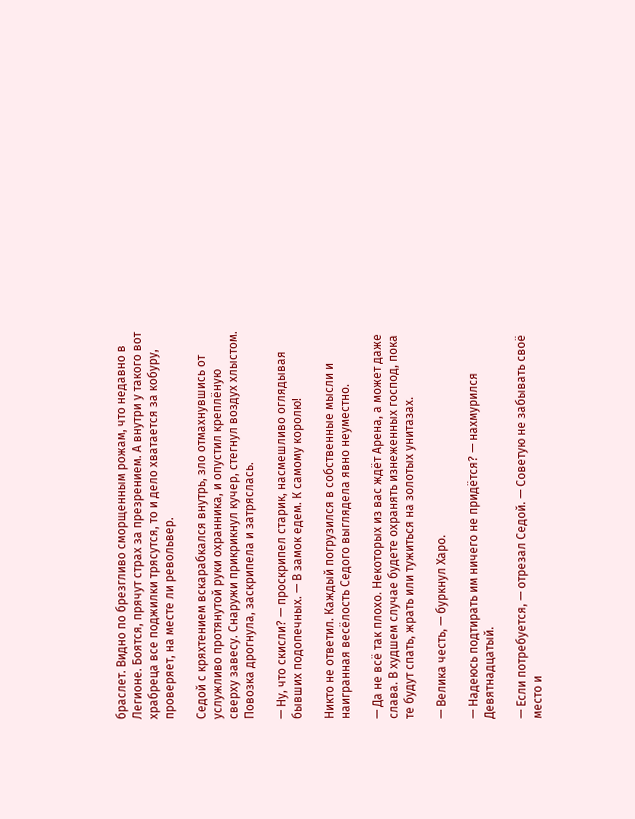браслет. Видно по брезгливо сморщенным рожам, что недавно в Легионе. Боятся, прячут страх за презрением. А внутри у такого вот храбреца все поджилки трясутся, то и дело хватается за кобуру, проверяет, на месте ли револьвер.

Седой с кряхтением вскарабкался внутрь, зло отмахнувшись от услужливо протянутой руки охранника, и опустил креплёную сверху завесу. Снаружи прикрикнул кучер, стегнул воздух хлыстом. Повозка дрогнула, заскрипела и затряслась.

— Ну, что скисли? — проскрипел старик, насмешливо оглядывая бывших подопечных. — В замок едем. К самому королю!

Никто не ответил. Каждый погрузился в собственные мысли и наигранная весёлость Седого выглядела явно неуместно.

— Да не всё так плохо. Некоторых из вас ждёт Арена, а может даже слава. В худшем случае будете охранять изнеженных господ, пока те будут спать, жрать или тужиться на золотых унитазах.

— Велика честь, — буркнул Харо.

— Надеюсь подтирать им ничего не придётся? — нахмурился Девятнадцатый.

— Если потребуется, — отрезал Седой. — Советую не забывать своё место и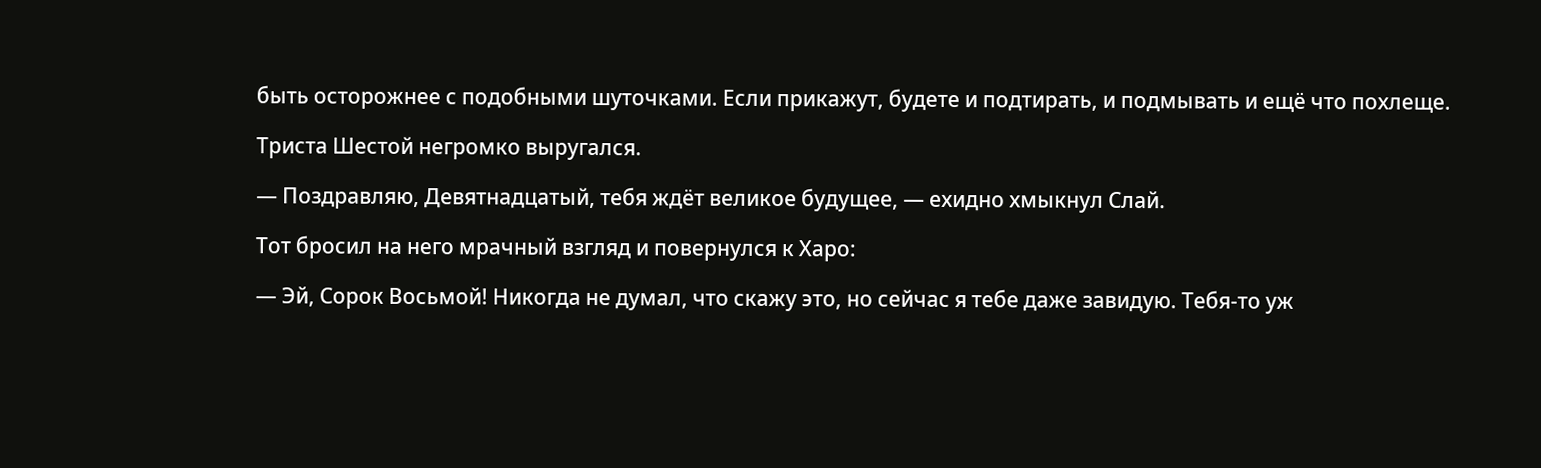быть осторожнее с подобными шуточками. Если прикажут, будете и подтирать, и подмывать и ещё что похлеще.

Триста Шестой негромко выругался.

— Поздравляю, Девятнадцатый, тебя ждёт великое будущее, — ехидно хмыкнул Слай.

Тот бросил на него мрачный взгляд и повернулся к Харо:

— Эй, Сорок Восьмой! Никогда не думал, что скажу это, но сейчас я тебе даже завидую. Тебя-то уж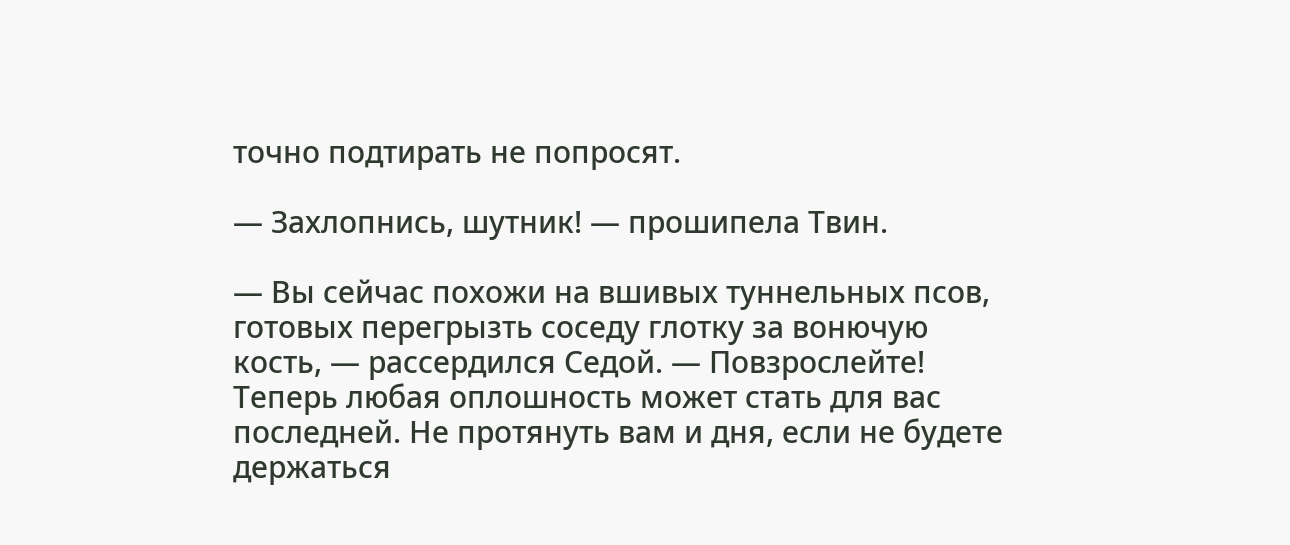точно подтирать не попросят.

— Захлопнись, шутник! — прошипела Твин.

— Вы сейчас похожи на вшивых туннельных псов, готовых перегрызть соседу глотку за вонючую кость, — рассердился Седой. — Повзрослейте! Теперь любая оплошность может стать для вас последней. Не протянуть вам и дня, если не будете держаться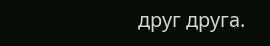друг друга.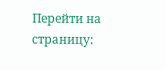Перейти на страницу: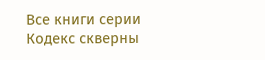Все книги серии Кодекс скверны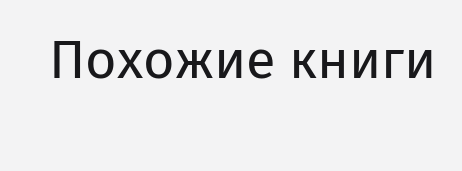Похожие книги